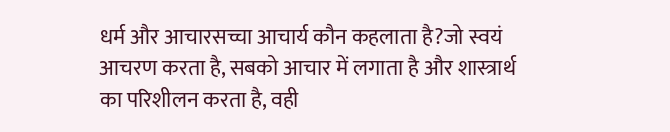धर्म और आचारसच्चा आचार्य कौन कहलाता है?जो स्वयं आचरण करता है, सबको आचार में लगाता है और शास्त्रार्थ का परिशीलन करता है, वही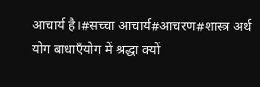आचार्य है।#सच्चा आचार्य#आचरण#शास्त्र अर्थ
योग बाधाएँयोग में श्रद्धा क्यों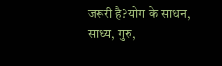जरूरी है?योग के साधन, साध्य, गुरु,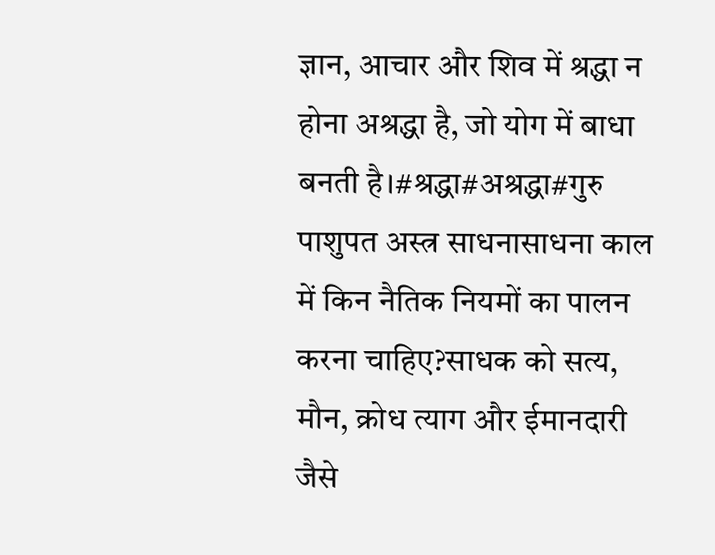ज्ञान, आचार और शिव में श्रद्धा न होना अश्रद्धा है, जो योग में बाधा बनती है।#श्रद्धा#अश्रद्धा#गुरु
पाशुपत अस्त्र साधनासाधना काल में किन नैतिक नियमों का पालन करना चाहिए?साधक को सत्य, मौन, क्रोध त्याग और ईमानदारी जैसे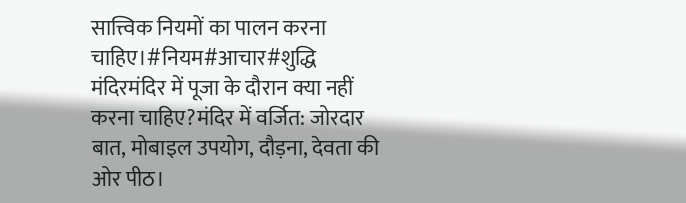सात्त्विक नियमों का पालन करना चाहिए।#नियम#आचार#शुद्धि
मंदिरमंदिर में पूजा के दौरान क्या नहीं करना चाहिए?मंदिर में वर्जित: जोरदार बात, मोबाइल उपयोग, दौड़ना, देवता की ओर पीठ।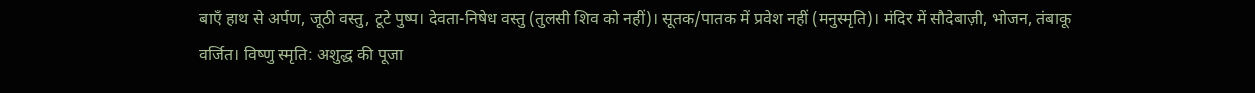बाएँ हाथ से अर्पण, जूठी वस्तु, टूटे पुष्प। देवता-निषेध वस्तु (तुलसी शिव को नहीं)। सूतक/पातक में प्रवेश नहीं (मनुस्मृति)। मंदिर में सौदेबाज़ी, भोजन, तंबाकू वर्जित। विष्णु स्मृति: अशुद्ध की पूजा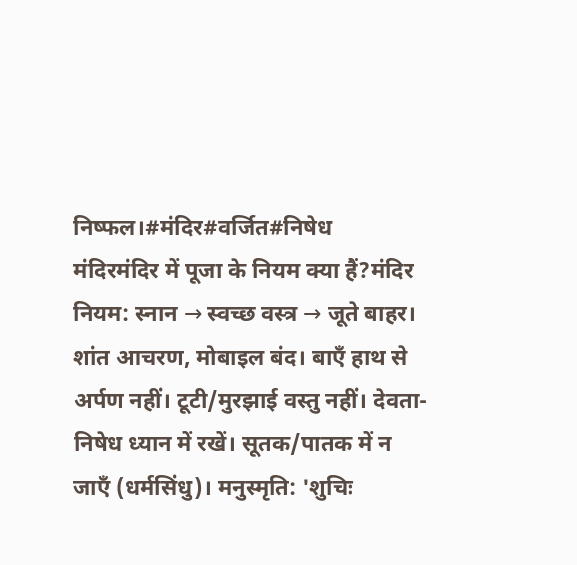निष्फल।#मंदिर#वर्जित#निषेध
मंदिरमंदिर में पूजा के नियम क्या हैं?मंदिर नियम: स्नान → स्वच्छ वस्त्र → जूते बाहर। शांत आचरण, मोबाइल बंद। बाएँ हाथ से अर्पण नहीं। टूटी/मुरझाई वस्तु नहीं। देवता-निषेध ध्यान में रखें। सूतक/पातक में न जाएँ (धर्मसिंधु)। मनुस्मृति: 'शुचिः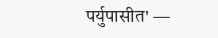पर्युपासीत' —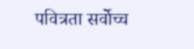पवित्रता सर्वोच्च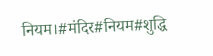नियम।#मंदिर#नियम#शुद्धि